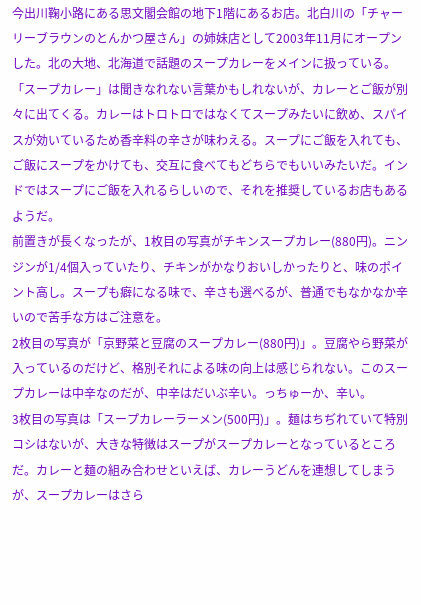今出川鞠小路にある思文閣会館の地下1階にあるお店。北白川の「チャーリーブラウンのとんかつ屋さん」の姉妹店として2003年11月にオープンした。北の大地、北海道で話題のスープカレーをメインに扱っている。
「スープカレー」は聞きなれない言葉かもしれないが、カレーとご飯が別々に出てくる。カレーはトロトロではなくてスープみたいに飲め、スパイスが効いているため香辛料の辛さが味わえる。スープにご飯を入れても、ご飯にスープをかけても、交互に食べてもどちらでもいいみたいだ。インドではスープにご飯を入れるらしいので、それを推奨しているお店もあるようだ。
前置きが長くなったが、1枚目の写真がチキンスープカレー(880円)。ニンジンが1/4個入っていたり、チキンがかなりおいしかったりと、味のポイント高し。スープも癖になる味で、辛さも選べるが、普通でもなかなか辛いので苦手な方はご注意を。
2枚目の写真が「京野菜と豆腐のスープカレー(880円)」。豆腐やら野菜が入っているのだけど、格別それによる味の向上は感じられない。このスープカレーは中辛なのだが、中辛はだいぶ辛い。っちゅーか、辛い。
3枚目の写真は「スープカレーラーメン(500円)」。麺はちぢれていて特別コシはないが、大きな特徴はスープがスープカレーとなっているところだ。カレーと麺の組み合わせといえば、カレーうどんを連想してしまうが、スープカレーはさら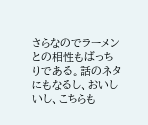さらなのでラーメンとの相性もばっちりである。話のネタにもなるし、おいしいし、こちらも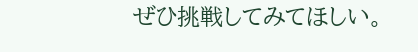ぜひ挑戦してみてほしい。